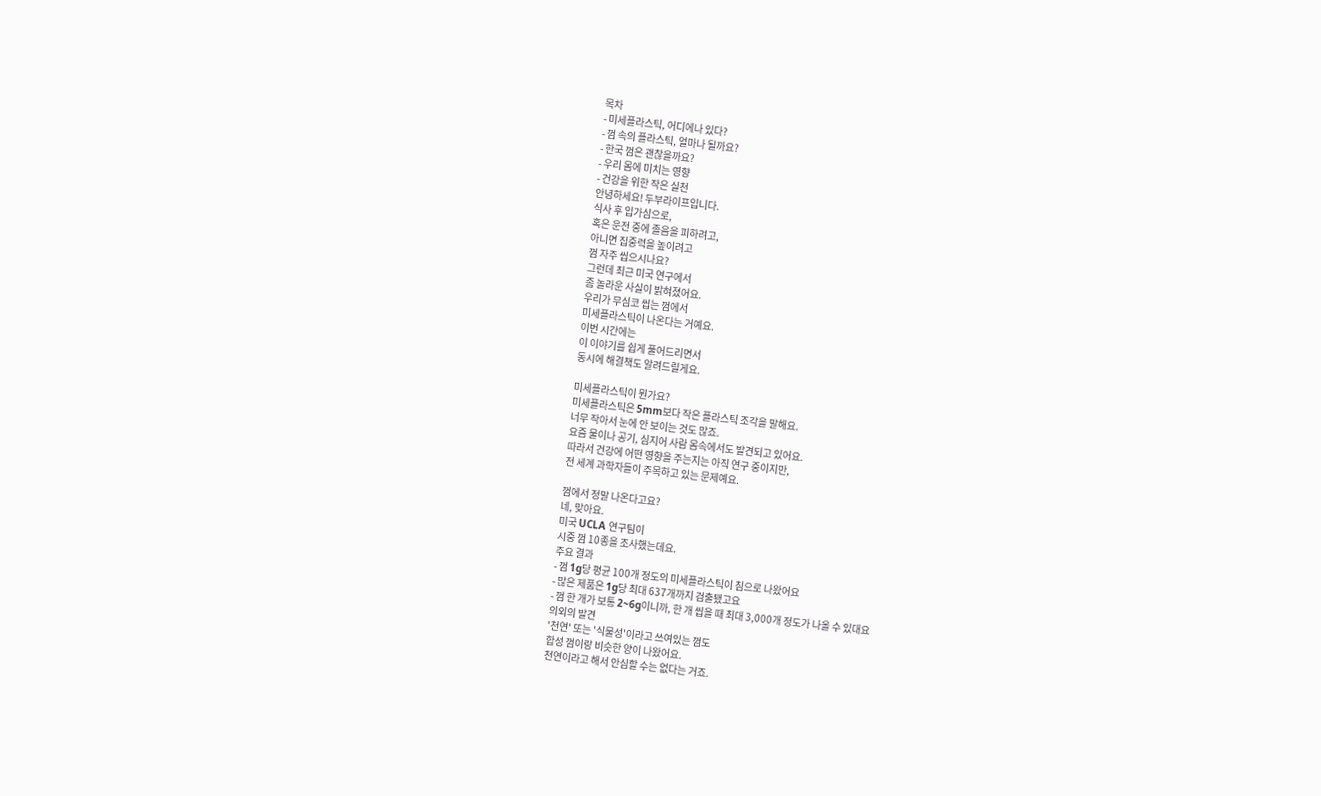목차
- 미세플라스틱, 어디에나 있다?
- 껌 속의 플라스틱, 얼마나 될까요?
- 한국 껌은 괜찮을까요?
- 우리 몸에 미치는 영향
- 건강을 위한 작은 실천
안녕하세요! 두부라이프입니다.
식사 후 입가심으로,
혹은 운전 중에 졸음을 피하려고,
아니면 집중력을 높이려고
껌 자주 씹으시나요?
그런데 최근 미국 연구에서
좀 놀라운 사실이 밝혀졌어요.
우리가 무심코 씹는 껌에서
미세플라스틱이 나온다는 거예요.
이번 시간에는
이 이야기를 쉽게 풀어드리면서
동시에 해결책도 알려드릴게요.

미세플라스틱이 뭔가요?
미세플라스틱은 5mm보다 작은 플라스틱 조각을 말해요.
너무 작아서 눈에 안 보이는 것도 많죠.
요즘 물이나 공기, 심지어 사람 몸속에서도 발견되고 있어요.
따라서 건강에 어떤 영향을 주는지는 아직 연구 중이지만,
전 세계 과학자들이 주목하고 있는 문제예요.

껌에서 정말 나온다고요?
네, 맞아요.
미국 UCLA 연구팀이
시중 껌 10종을 조사했는데요.
주요 결과
- 껌 1g당 평균 100개 정도의 미세플라스틱이 침으로 나왔어요
- 많은 제품은 1g당 최대 637개까지 검출됐고요
- 껌 한 개가 보통 2~6g이니까, 한 개 씹을 때 최대 3,000개 정도가 나올 수 있대요
의외의 발견
'천연' 또는 '식물성'이라고 쓰여있는 껌도
합성 껌이랑 비슷한 양이 나왔어요.
천연이라고 해서 안심할 수는 없다는 거죠.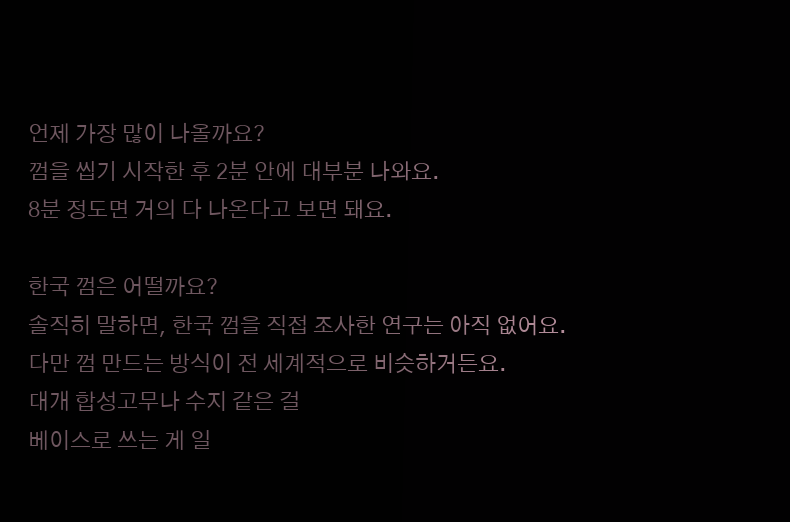언제 가장 많이 나올까요?
껌을 씹기 시작한 후 2분 안에 대부분 나와요.
8분 정도면 거의 다 나온다고 보면 돼요.

한국 껌은 어떨까요?
솔직히 말하면, 한국 껌을 직접 조사한 연구는 아직 없어요.
다만 껌 만드는 방식이 전 세계적으로 비슷하거든요.
대개 합성고무나 수지 같은 걸
베이스로 쓰는 게 일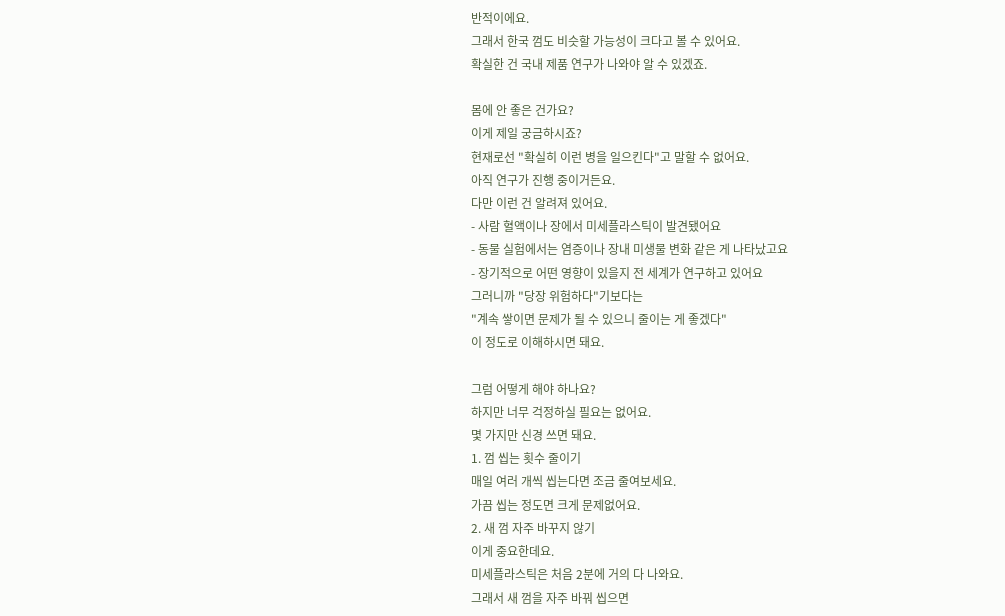반적이에요.
그래서 한국 껌도 비슷할 가능성이 크다고 볼 수 있어요.
확실한 건 국내 제품 연구가 나와야 알 수 있겠죠.

몸에 안 좋은 건가요?
이게 제일 궁금하시죠?
현재로선 "확실히 이런 병을 일으킨다"고 말할 수 없어요.
아직 연구가 진행 중이거든요.
다만 이런 건 알려져 있어요.
- 사람 혈액이나 장에서 미세플라스틱이 발견됐어요
- 동물 실험에서는 염증이나 장내 미생물 변화 같은 게 나타났고요
- 장기적으로 어떤 영향이 있을지 전 세계가 연구하고 있어요
그러니까 "당장 위험하다"기보다는
"계속 쌓이면 문제가 될 수 있으니 줄이는 게 좋겠다"
이 정도로 이해하시면 돼요.

그럼 어떻게 해야 하나요?
하지만 너무 걱정하실 필요는 없어요.
몇 가지만 신경 쓰면 돼요.
1. 껌 씹는 횟수 줄이기
매일 여러 개씩 씹는다면 조금 줄여보세요.
가끔 씹는 정도면 크게 문제없어요.
2. 새 껌 자주 바꾸지 않기
이게 중요한데요.
미세플라스틱은 처음 2분에 거의 다 나와요.
그래서 새 껌을 자주 바꿔 씹으면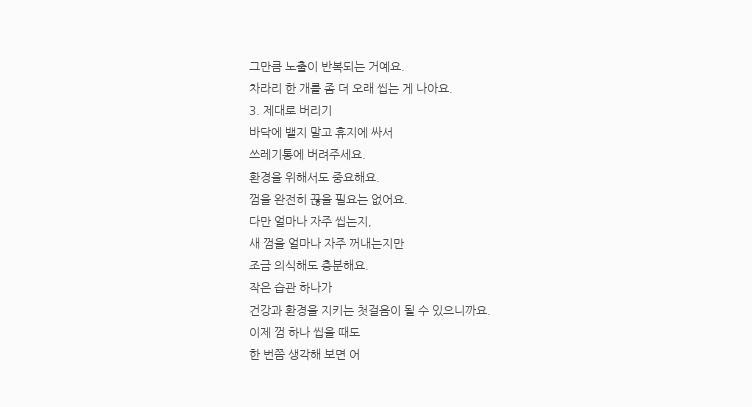그만큼 노출이 반복되는 거예요.
차라리 한 개를 좀 더 오래 씹는 게 나아요.
3. 제대로 버리기
바닥에 뱉지 말고 휴지에 싸서
쓰레기통에 버려주세요.
환경을 위해서도 중요해요.
껌을 완전히 끊을 필요는 없어요.
다만 얼마나 자주 씹는지,
새 껌을 얼마나 자주 꺼내는지만
조금 의식해도 충분해요.
작은 습관 하나가
건강과 환경을 지키는 첫걸음이 될 수 있으니까요.
이제 껌 하나 씹을 때도
한 번쯤 생각해 보면 어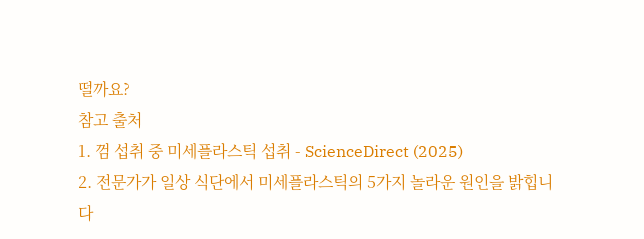떨까요?
참고 출처
1. 껌 섭취 중 미세플라스틱 섭취 - ScienceDirect (2025)
2. 전문가가 일상 식단에서 미세플라스틱의 5가지 놀라운 원인을 밝힙니다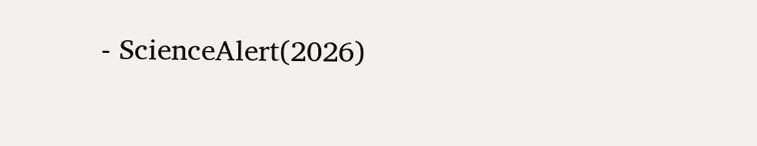- ScienceAlert(2026)